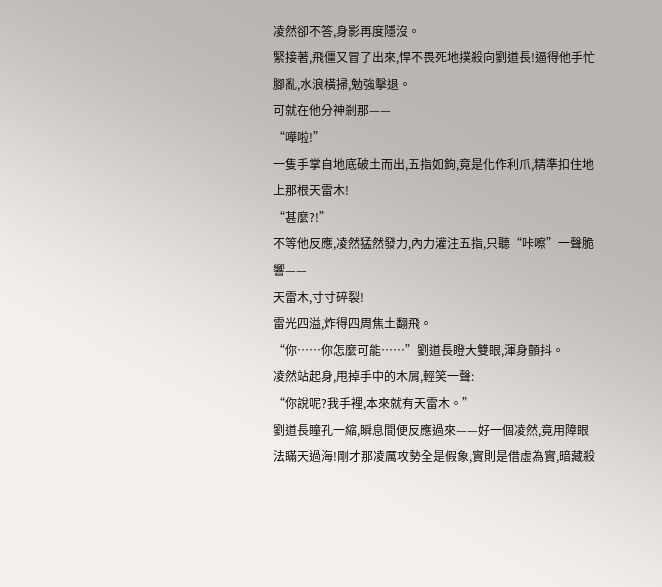凌然卻不答,身影再度隱沒。
緊接著,飛僵又冒了出來,悍不畏死地撲殺向劉道長!逼得他手忙腳亂,水浪橫掃,勉強擊退。
可就在他分神剎那——
“嘩啦!”
一隻手掌自地底破土而出,五指如鉤,竟是化作利爪,精準扣住地上那根天雷木!
“甚麼?!”
不等他反應,凌然猛然發力,內力灌注五指,只聽“咔嚓”一聲脆響——
天雷木,寸寸碎裂!
雷光四溢,炸得四周焦土翻飛。
“你……你怎麼可能……”劉道長瞪大雙眼,渾身顫抖。
凌然站起身,甩掉手中的木屑,輕笑一聲:
“你說呢?我手裡,本來就有天雷木。”
劉道長瞳孔一縮,瞬息間便反應過來——好一個凌然,竟用障眼法瞞天過海!剛才那凌厲攻勢全是假象,實則是借虛為實,暗藏殺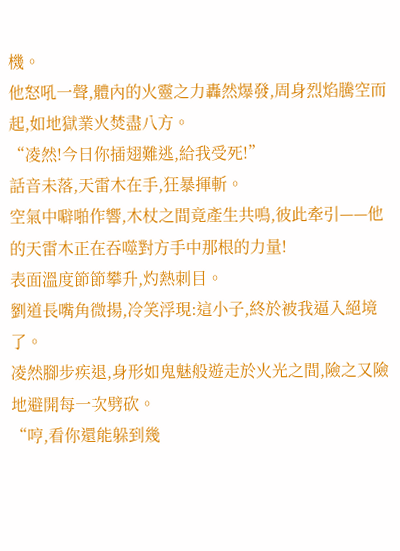機。
他怒吼一聲,體內的火靈之力轟然爆發,周身烈焰騰空而起,如地獄業火焚盡八方。
“凌然!今日你插翅難逃,給我受死!”
話音未落,天雷木在手,狂暴揮斬。
空氣中噼啪作響,木杖之間竟產生共鳴,彼此牽引——他的天雷木正在吞噬對方手中那根的力量!
表面溫度節節攀升,灼熱刺目。
劉道長嘴角微揚,冷笑浮現:這小子,終於被我逼入絕境了。
凌然腳步疾退,身形如鬼魅般遊走於火光之間,險之又險地避開每一次劈砍。
“哼,看你還能躲到幾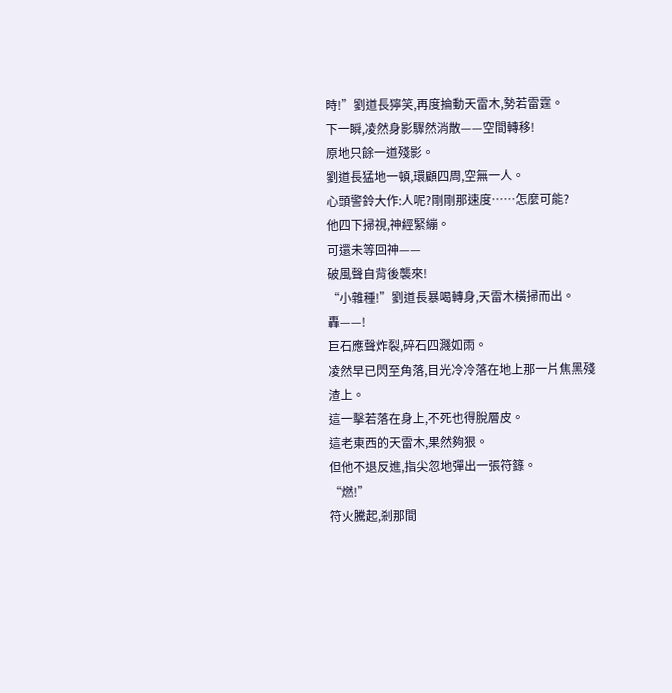時!”劉道長獰笑,再度掄動天雷木,勢若雷霆。
下一瞬,凌然身影驟然消散——空間轉移!
原地只餘一道殘影。
劉道長猛地一頓,環顧四周,空無一人。
心頭警鈴大作:人呢?剛剛那速度……怎麼可能?
他四下掃視,神經緊繃。
可還未等回神——
破風聲自背後襲來!
“小雜種!”劉道長暴喝轉身,天雷木橫掃而出。
轟——!
巨石應聲炸裂,碎石四濺如雨。
凌然早已閃至角落,目光冷冷落在地上那一片焦黑殘渣上。
這一擊若落在身上,不死也得脫層皮。
這老東西的天雷木,果然夠狠。
但他不退反進,指尖忽地彈出一張符籙。
“燃!”
符火騰起,剎那間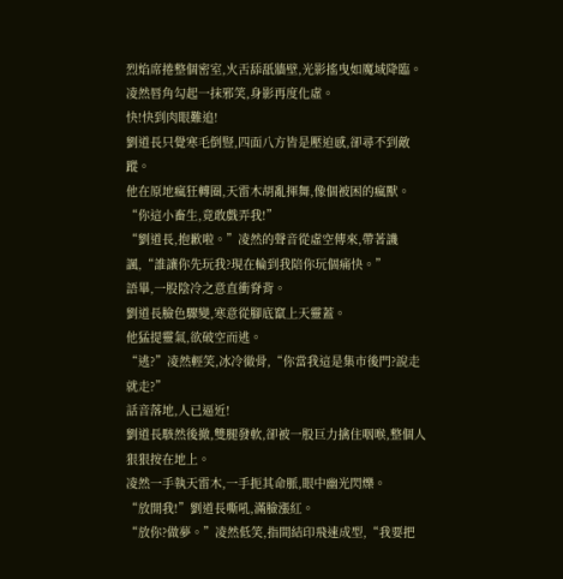烈焰席捲整個密室,火舌舔舐牆壁,光影搖曳如魔域降臨。
凌然唇角勾起一抹邪笑,身影再度化虛。
快!快到肉眼難追!
劉道長只覺寒毛倒豎,四面八方皆是壓迫感,卻尋不到敵蹤。
他在原地瘋狂轉圈,天雷木胡亂揮舞,像個被困的瘋獸。
“你這小畜生,竟敢戲弄我!”
“劉道長,抱歉啦。”凌然的聲音從虛空傳來,帶著譏諷,“誰讓你先玩我?現在輪到我陪你玩個痛快。”
語畢,一股陰冷之意直衝脊背。
劉道長臉色驟變,寒意從腳底竄上天靈蓋。
他猛提靈氣,欲破空而逃。
“逃?”凌然輕笑,冰冷徹骨,“你當我這是集市後門?說走就走?”
話音落地,人已逼近!
劉道長駭然後撤,雙腿發軟,卻被一股巨力擒住咽喉,整個人狠狠按在地上。
凌然一手執天雷木,一手扼其命脈,眼中幽光閃爍。
“放開我!”劉道長嘶吼,滿臉漲紅。
“放你?做夢。”凌然低笑,指間結印飛速成型,“我要把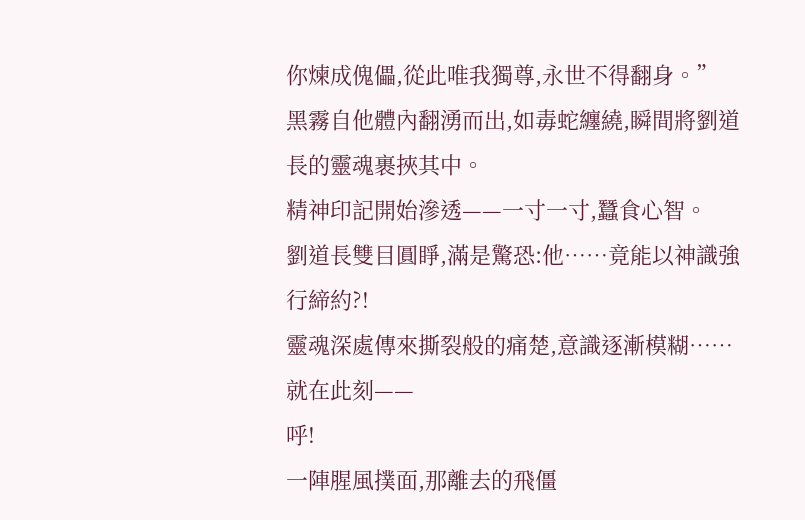你煉成傀儡,從此唯我獨尊,永世不得翻身。”
黑霧自他體內翻湧而出,如毒蛇纏繞,瞬間將劉道長的靈魂裹挾其中。
精神印記開始滲透——一寸一寸,蠶食心智。
劉道長雙目圓睜,滿是驚恐:他……竟能以神識強行締約?!
靈魂深處傳來撕裂般的痛楚,意識逐漸模糊……
就在此刻——
呼!
一陣腥風撲面,那離去的飛僵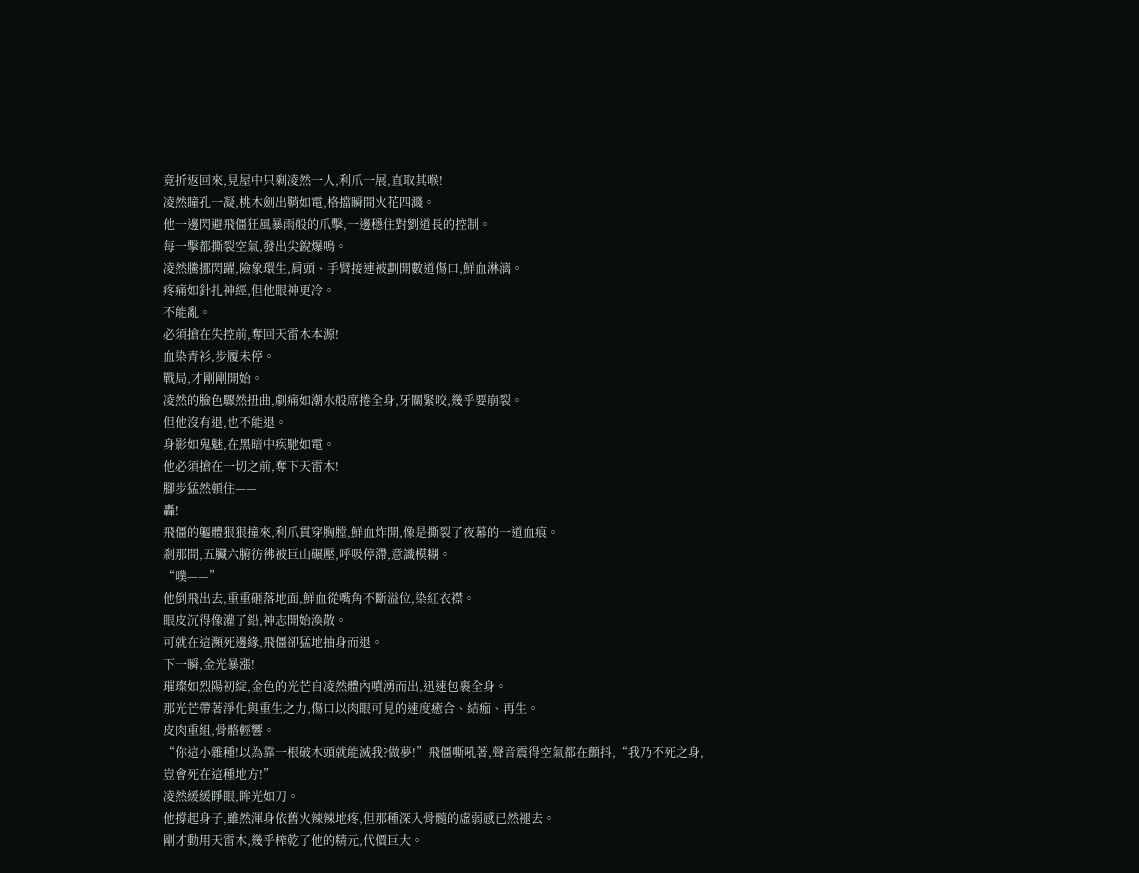竟折返回來,見屋中只剩凌然一人,利爪一展,直取其喉!
凌然瞳孔一凝,桃木劍出鞘如電,格擋瞬間火花四濺。
他一邊閃避飛僵狂風暴雨般的爪擊,一邊穩住對劉道長的控制。
每一擊都撕裂空氣,發出尖銳爆鳴。
凌然騰挪閃躍,險象環生,肩頭、手臂接連被劃開數道傷口,鮮血淋漓。
疼痛如針扎神經,但他眼神更冷。
不能亂。
必須搶在失控前,奪回天雷木本源!
血染青衫,步履未停。
戰局,才剛剛開始。
凌然的臉色驟然扭曲,劇痛如潮水般席捲全身,牙關緊咬,幾乎要崩裂。
但他沒有退,也不能退。
身影如鬼魅,在黑暗中疾馳如電。
他必須搶在一切之前,奪下天雷木!
腳步猛然頓住——
轟!
飛僵的軀體狠狠撞來,利爪貫穿胸膛,鮮血炸開,像是撕裂了夜幕的一道血痕。
剎那間,五臟六腑彷彿被巨山碾壓,呼吸停滯,意識模糊。
“噗——”
他倒飛出去,重重砸落地面,鮮血從嘴角不斷溢位,染紅衣襟。
眼皮沉得像灌了鉛,神志開始渙散。
可就在這瀕死邊緣,飛僵卻猛地抽身而退。
下一瞬,金光暴漲!
璀璨如烈陽初綻,金色的光芒自凌然體內噴湧而出,迅速包裹全身。
那光芒帶著淨化與重生之力,傷口以肉眼可見的速度癒合、結痂、再生。
皮肉重組,骨骼輕響。
“你這小雜種!以為靠一根破木頭就能滅我?做夢!”飛僵嘶吼著,聲音震得空氣都在顫抖,“我乃不死之身,豈會死在這種地方!”
凌然緩緩睜眼,眸光如刀。
他撐起身子,雖然渾身依舊火辣辣地疼,但那種深入骨髓的虛弱感已然褪去。
剛才動用天雷木,幾乎榨乾了他的精元,代價巨大。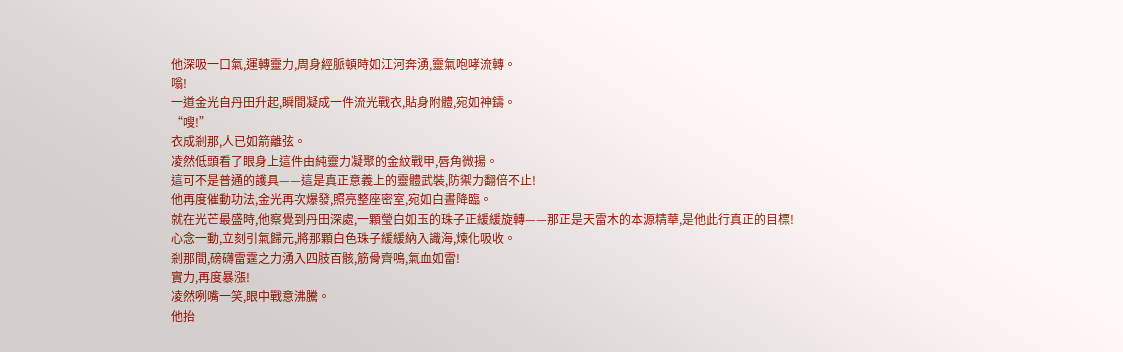他深吸一口氣,運轉靈力,周身經脈頓時如江河奔湧,靈氣咆哮流轉。
嗡!
一道金光自丹田升起,瞬間凝成一件流光戰衣,貼身附體,宛如神鑄。
“嗖!”
衣成剎那,人已如箭離弦。
凌然低頭看了眼身上這件由純靈力凝聚的金紋戰甲,唇角微揚。
這可不是普通的護具——這是真正意義上的靈體武裝,防禦力翻倍不止!
他再度催動功法,金光再次爆發,照亮整座密室,宛如白晝降臨。
就在光芒最盛時,他察覺到丹田深處,一顆瑩白如玉的珠子正緩緩旋轉——那正是天雷木的本源精華,是他此行真正的目標!
心念一動,立刻引氣歸元,將那顆白色珠子緩緩納入識海,煉化吸收。
剎那間,磅礴雷霆之力湧入四肢百骸,筋骨齊鳴,氣血如雷!
實力,再度暴漲!
凌然咧嘴一笑,眼中戰意沸騰。
他抬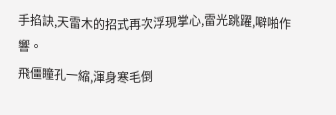手掐訣,天雷木的招式再次浮現掌心,雷光跳躍,噼啪作響。
飛僵瞳孔一縮,渾身寒毛倒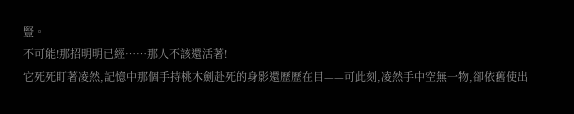豎。
不可能!那招明明已經……那人不該還活著!
它死死盯著凌然,記憶中那個手持桃木劍赴死的身影還歷歷在目——可此刻,凌然手中空無一物,卻依舊使出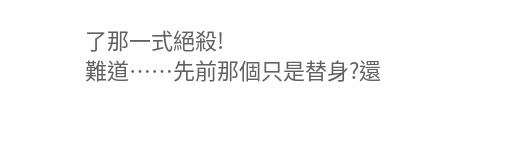了那一式絕殺!
難道……先前那個只是替身?還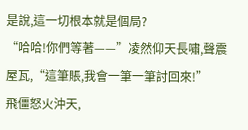是說,這一切根本就是個局?
“哈哈!你們等著——”凌然仰天長嘯,聲震屋瓦,“這筆賬,我會一筆一筆討回來!”
飛僵怒火沖天,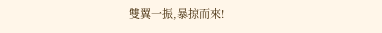雙翼一振,暴掠而來!